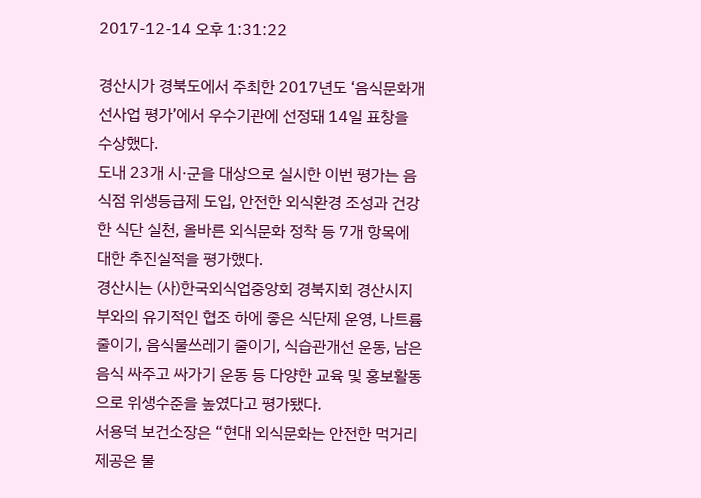2017-12-14 오후 1:31:22

경산시가 경북도에서 주최한 2017년도 ‘음식문화개선사업 평가’에서 우수기관에 선정돼 14일 표창을 수상했다.
도내 23개 시·군을 대상으로 실시한 이번 평가는 음식점 위생등급제 도입, 안전한 외식환경 조성과 건강한 식단 실천, 올바른 외식문화 정착 등 7개 항목에 대한 추진실적을 평가했다.
경산시는 (사)한국외식업중앙회 경북지회 경산시지부와의 유기적인 협조 하에 좋은 식단제 운영, 나트륨 줄이기, 음식물쓰레기 줄이기, 식습관개선 운동, 남은 음식 싸주고 싸가기 운동 등 다양한 교육 및 홍보활동으로 위생수준을 높였다고 평가됐다.
서용덕 보건소장은 “현대 외식문화는 안전한 먹거리 제공은 물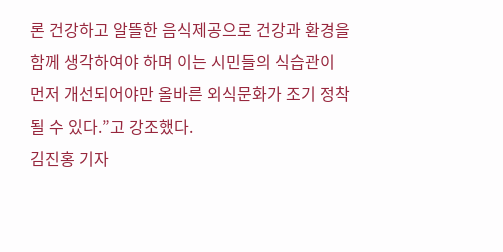론 건강하고 알뜰한 음식제공으로 건강과 환경을 함께 생각하여야 하며 이는 시민들의 식습관이 먼저 개선되어야만 올바른 외식문화가 조기 정착될 수 있다.”고 강조했다.
김진홍 기자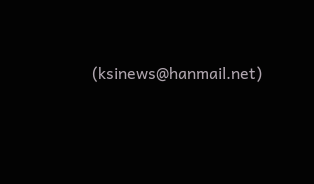(ksinews@hanmail.net)